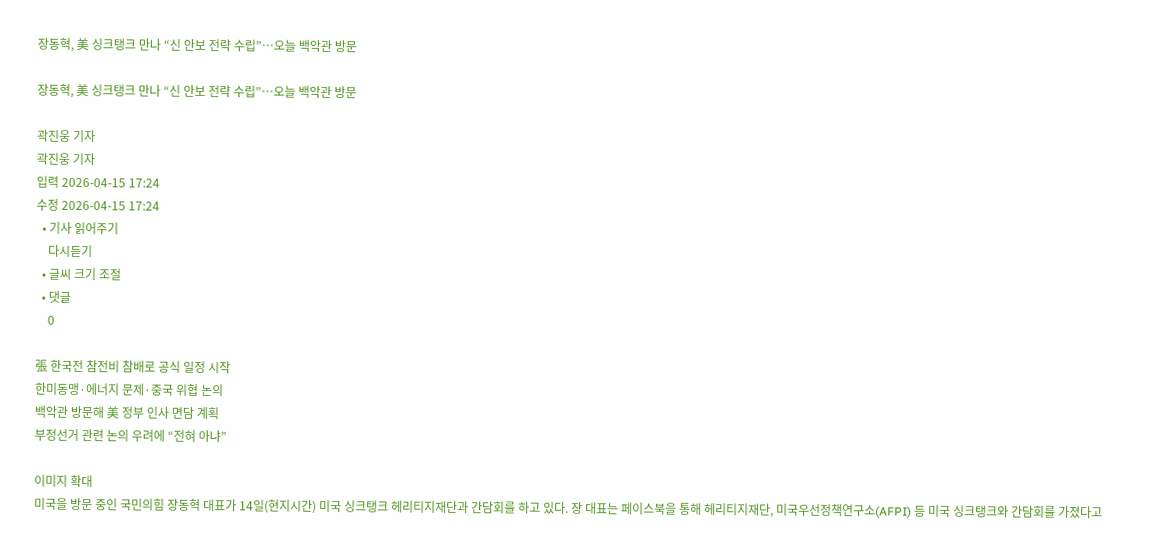장동혁, 美 싱크탱크 만나 “신 안보 전략 수립”…오늘 백악관 방문

장동혁, 美 싱크탱크 만나 “신 안보 전략 수립”…오늘 백악관 방문

곽진웅 기자
곽진웅 기자
입력 2026-04-15 17:24
수정 2026-04-15 17:24
  • 기사 읽어주기
    다시듣기
  • 글씨 크기 조절
  • 댓글
    0

張 한국전 참전비 참배로 공식 일정 시작
한미동맹·에너지 문제·중국 위협 논의
백악관 방문해 美 정부 인사 면담 계획
부정선거 관련 논의 우려에 “전혀 아냐”

이미지 확대
미국을 방문 중인 국민의힘 장동혁 대표가 14일(현지시간) 미국 싱크탱크 헤리티지재단과 간담회를 하고 있다. 장 대표는 페이스북을 통해 헤리티지재단, 미국우선정책연구소(AFPI) 등 미국 싱크탱크와 간담회를 가졌다고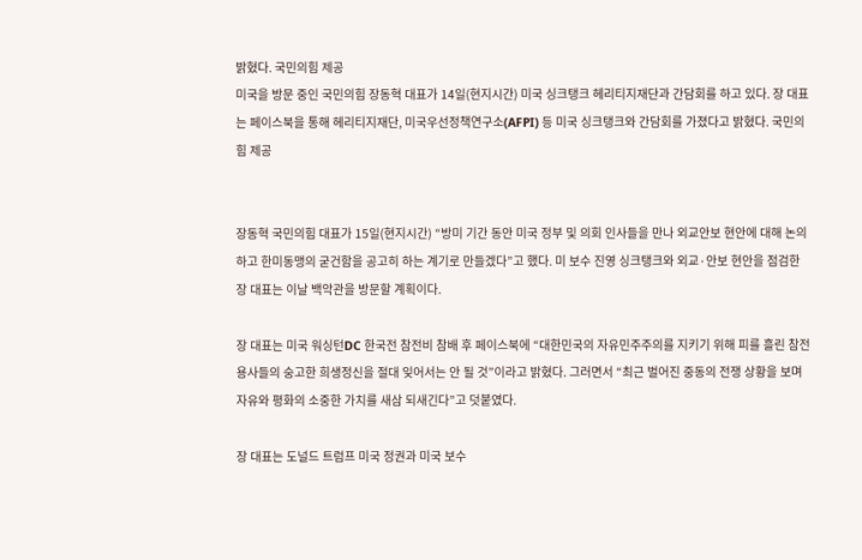밝혔다. 국민의힘 제공
미국을 방문 중인 국민의힘 장동혁 대표가 14일(현지시간) 미국 싱크탱크 헤리티지재단과 간담회를 하고 있다. 장 대표는 페이스북을 통해 헤리티지재단, 미국우선정책연구소(AFPI) 등 미국 싱크탱크와 간담회를 가졌다고 밝혔다. 국민의힘 제공


장동혁 국민의힘 대표가 15일(현지시간) “방미 기간 동안 미국 정부 및 의회 인사들을 만나 외교안보 현안에 대해 논의하고 한미동맹의 굳건함을 공고히 하는 계기로 만들겠다”고 했다. 미 보수 진영 싱크탱크와 외교·안보 현안을 점검한 장 대표는 이날 백악관을 방문할 계획이다.

장 대표는 미국 워싱턴DC 한국전 참전비 참배 후 페이스북에 “대한민국의 자유민주주의를 지키기 위해 피를 흘린 참전용사들의 숭고한 희생정신을 절대 잊어서는 안 될 것”이라고 밝혔다. 그러면서 “최근 벌어진 중동의 전쟁 상황을 보며 자유와 평화의 소중한 가치를 새삼 되새긴다”고 덧붙였다.

장 대표는 도널드 트럼프 미국 정권과 미국 보수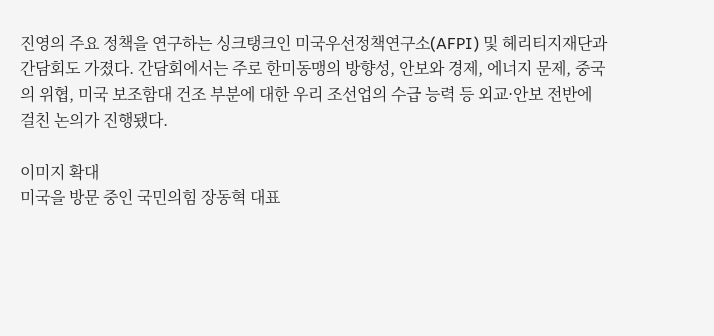진영의 주요 정책을 연구하는 싱크탱크인 미국우선정책연구소(AFPI) 및 헤리티지재단과 간담회도 가졌다. 간담회에서는 주로 한미동맹의 방향성, 안보와 경제, 에너지 문제, 중국의 위협, 미국 보조함대 건조 부분에 대한 우리 조선업의 수급 능력 등 외교·안보 전반에 걸친 논의가 진행됐다.

이미지 확대
미국을 방문 중인 국민의힘 장동혁 대표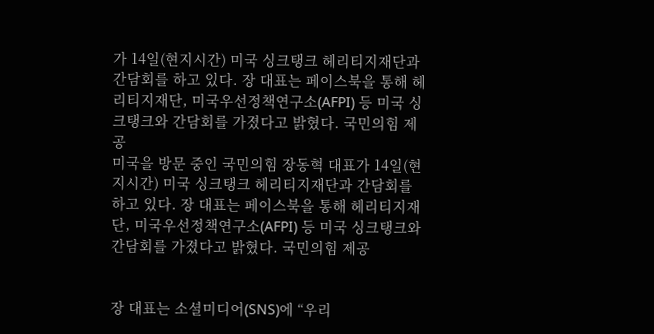가 14일(현지시간) 미국 싱크탱크 헤리티지재단과 간담회를 하고 있다. 장 대표는 페이스북을 통해 헤리티지재단, 미국우선정책연구소(AFPI) 등 미국 싱크탱크와 간담회를 가졌다고 밝혔다. 국민의힘 제공
미국을 방문 중인 국민의힘 장동혁 대표가 14일(현지시간) 미국 싱크탱크 헤리티지재단과 간담회를 하고 있다. 장 대표는 페이스북을 통해 헤리티지재단, 미국우선정책연구소(AFPI) 등 미국 싱크탱크와 간담회를 가졌다고 밝혔다. 국민의힘 제공


장 대표는 소셜미디어(SNS)에 “우리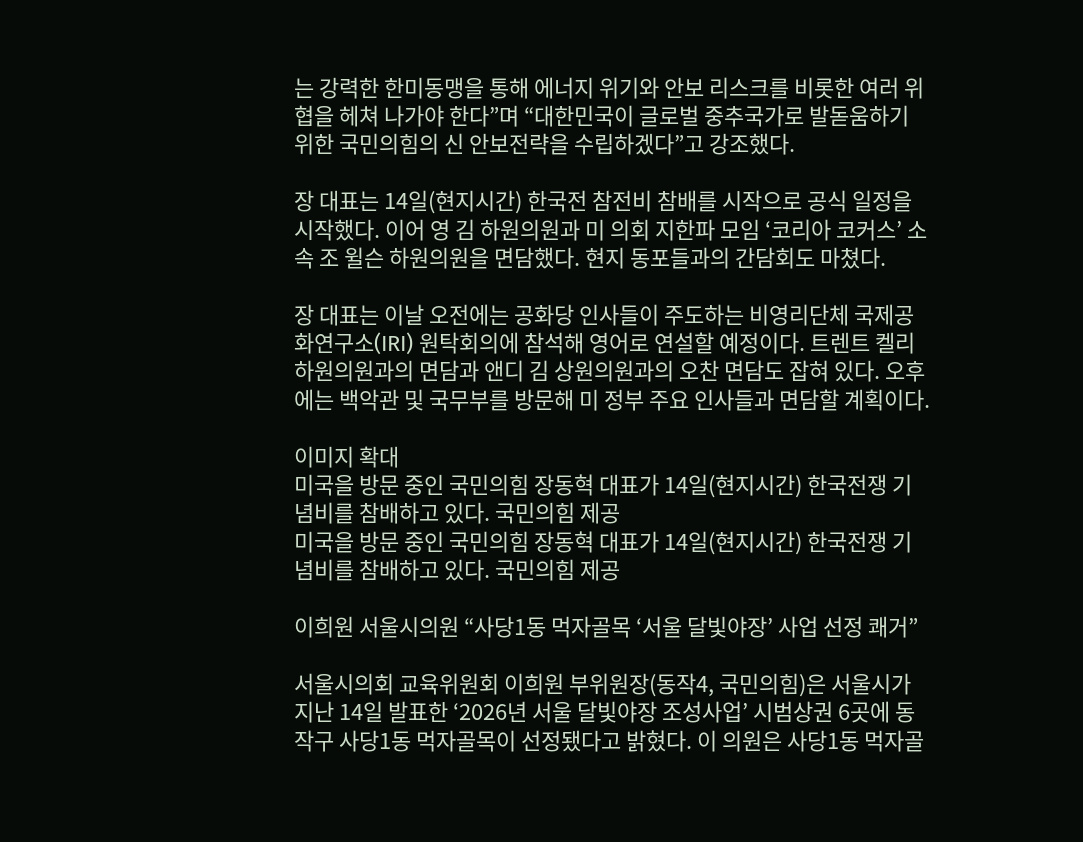는 강력한 한미동맹을 통해 에너지 위기와 안보 리스크를 비롯한 여러 위협을 헤쳐 나가야 한다”며 “대한민국이 글로벌 중추국가로 발돋움하기 위한 국민의힘의 신 안보전략을 수립하겠다”고 강조했다.

장 대표는 14일(현지시간) 한국전 참전비 참배를 시작으로 공식 일정을 시작했다. 이어 영 김 하원의원과 미 의회 지한파 모임 ‘코리아 코커스’ 소속 조 윌슨 하원의원을 면담했다. 현지 동포들과의 간담회도 마쳤다.

장 대표는 이날 오전에는 공화당 인사들이 주도하는 비영리단체 국제공화연구소(IRI) 원탁회의에 참석해 영어로 연설할 예정이다. 트렌트 켈리 하원의원과의 면담과 앤디 김 상원의원과의 오찬 면담도 잡혀 있다. 오후에는 백악관 및 국무부를 방문해 미 정부 주요 인사들과 면담할 계획이다.

이미지 확대
미국을 방문 중인 국민의힘 장동혁 대표가 14일(현지시간) 한국전쟁 기념비를 참배하고 있다. 국민의힘 제공
미국을 방문 중인 국민의힘 장동혁 대표가 14일(현지시간) 한국전쟁 기념비를 참배하고 있다. 국민의힘 제공

이희원 서울시의원 “사당1동 먹자골목 ‘서울 달빛야장’ 사업 선정 쾌거”

서울시의회 교육위원회 이희원 부위원장(동작4, 국민의힘)은 서울시가 지난 14일 발표한 ‘2026년 서울 달빛야장 조성사업’ 시범상권 6곳에 동작구 사당1동 먹자골목이 선정됐다고 밝혔다. 이 의원은 사당1동 먹자골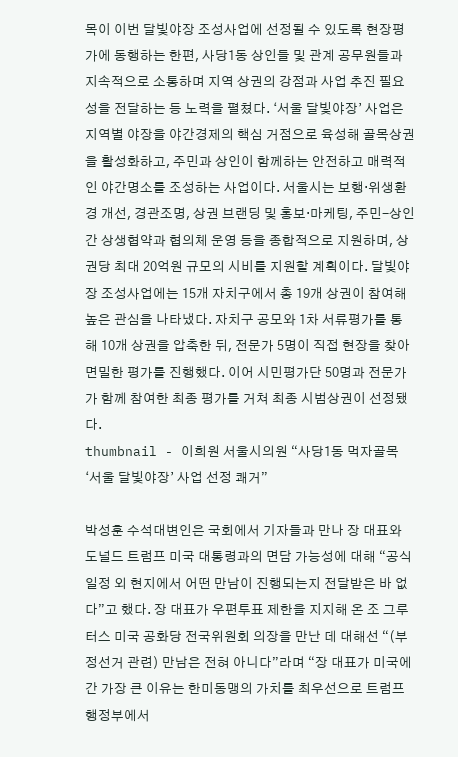목이 이번 달빛야장 조성사업에 선정될 수 있도록 현장평가에 동행하는 한편, 사당1동 상인들 및 관계 공무원들과 지속적으로 소통하며 지역 상권의 강점과 사업 추진 필요성을 전달하는 등 노력을 펼쳤다. ‘서울 달빛야장’ 사업은 지역별 야장을 야간경제의 핵심 거점으로 육성해 골목상권을 활성화하고, 주민과 상인이 함께하는 안전하고 매력적인 야간명소를 조성하는 사업이다. 서울시는 보행·위생환경 개선, 경관조명, 상권 브랜딩 및 홍보·마케팅, 주민-상인 간 상생협약과 협의체 운영 등을 종합적으로 지원하며, 상권당 최대 20억원 규모의 시비를 지원할 계획이다. 달빛야장 조성사업에는 15개 자치구에서 총 19개 상권이 참여해 높은 관심을 나타냈다. 자치구 공모와 1차 서류평가를 통해 10개 상권을 압축한 뒤, 전문가 5명이 직접 현장을 찾아 면밀한 평가를 진행했다. 이어 시민평가단 50명과 전문가가 함께 참여한 최종 평가를 거쳐 최종 시범상권이 선정됐다.
thumbnail - 이희원 서울시의원 “사당1동 먹자골목 ‘서울 달빛야장’ 사업 선정 쾌거”

박성훈 수석대변인은 국회에서 기자들과 만나 장 대표와 도널드 트럼프 미국 대통령과의 면담 가능성에 대해 “공식 일정 외 현지에서 어떤 만남이 진행되는지 전달받은 바 없다”고 했다. 장 대표가 우편투표 제한을 지지해 온 조 그루터스 미국 공화당 전국위원회 의장을 만난 데 대해선 “(부정선거 관련) 만남은 전혀 아니다”라며 “장 대표가 미국에 간 가장 큰 이유는 한미동맹의 가치를 최우선으로 트럼프 행정부에서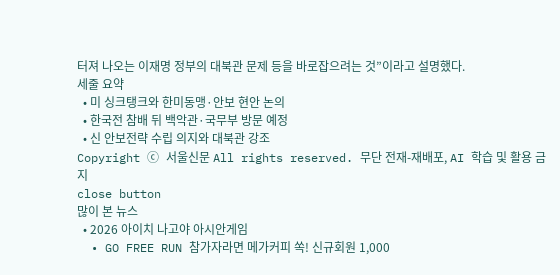터져 나오는 이재명 정부의 대북관 문제 등을 바로잡으려는 것”이라고 설명했다.
세줄 요약
  • 미 싱크탱크와 한미동맹·안보 현안 논의
  • 한국전 참배 뒤 백악관·국무부 방문 예정
  • 신 안보전략 수립 의지와 대북관 강조
Copyright ⓒ 서울신문 All rights reserved. 무단 전재-재배포, AI 학습 및 활용 금지
close button
많이 본 뉴스
  • 2026 아이치 나고야 아시안게임
  • GO FREE RUN 참가자라면 메가커피 쏙! 신규회원 1,000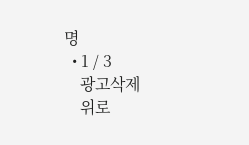명
  • 1 / 3
    광고삭제
    위로